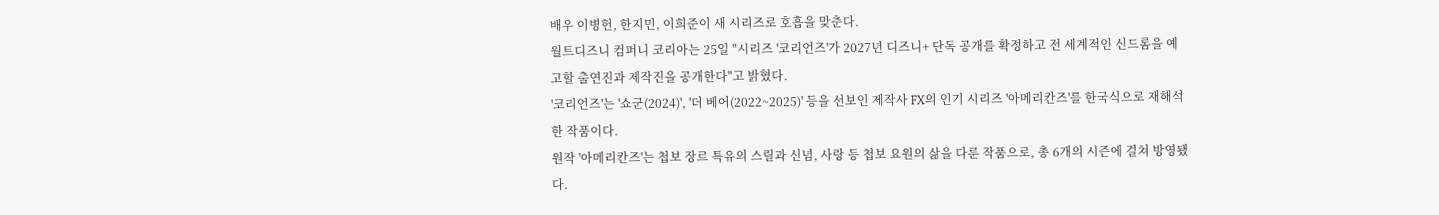배우 이병헌, 한지민, 이희준이 새 시리즈로 호흡을 맞춘다.
월트디즈니 컴퍼니 코리아는 25일 "시리즈 '코리언즈'가 2027년 디즈니+ 단독 공개를 확정하고 전 세계적인 신드롬을 예고할 출연진과 제작진을 공개한다"고 밝혔다.
'코리언즈'는 '쇼군(2024)', '더 베어(2022~2025)' 등을 선보인 제작사 FX의 인기 시리즈 '아메리칸즈'를 한국식으로 재해석한 작품이다.
원작 '아메리칸즈'는 첩보 장르 특유의 스릴과 신념, 사랑 등 첩보 요원의 삶을 다룬 작품으로, 총 6개의 시즌에 걸쳐 방영됐다.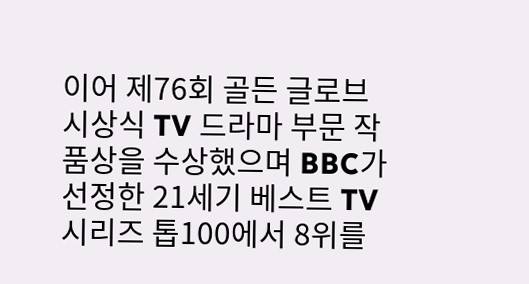이어 제76회 골든 글로브 시상식 TV 드라마 부문 작품상을 수상했으며 BBC가 선정한 21세기 베스트 TV 시리즈 톱100에서 8위를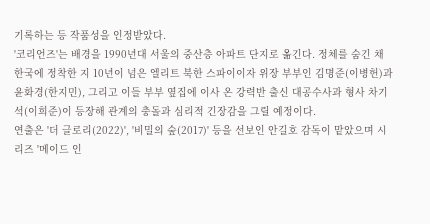기록하는 등 작품성을 인정받았다.
'코리언즈'는 배경을 1990년대 서울의 중산층 아파트 단지로 옮긴다. 정체를 숨긴 채 한국에 정착한 지 10년이 넘은 엘리트 북한 스파이이자 위장 부부인 김명준(이병헌)과 윤화경(한지민), 그리고 이들 부부 옆집에 이사 온 강력반 출신 대공수사과 형사 차기석(이희준)이 등장해 관계의 충돌과 심리적 긴장감을 그릴 예정이다.
연출은 '더 글로리(2022)', '비밀의 숲(2017)' 등을 선보인 안길호 감독이 맡았으며 시리즈 '메이드 인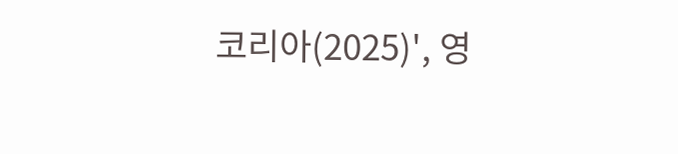코리아(2025)', 영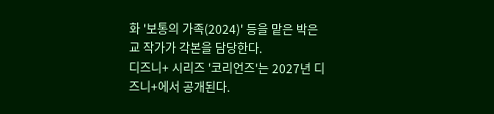화 '보통의 가족(2024)' 등을 맡은 박은교 작가가 각본을 담당한다.
디즈니+ 시리즈 '코리언즈'는 2027년 디즈니+에서 공개된다.